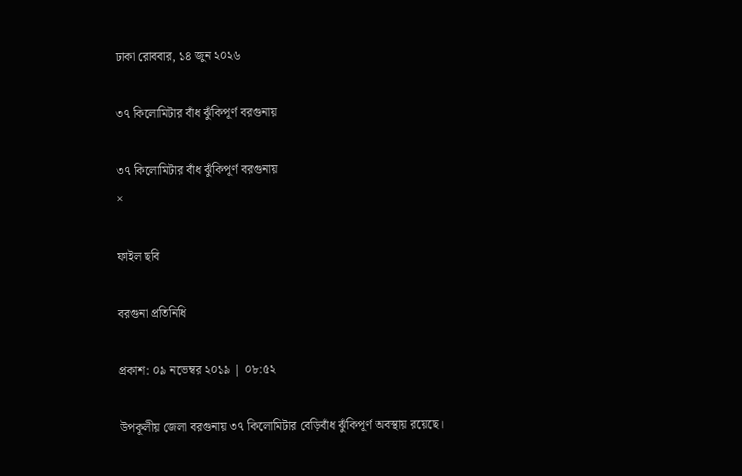ঢাকা রোববার, ১৪ জুন ২০২৬

৩৭ কিলোমিটার বাঁধ ঝুঁকিপূর্ণ বরগুনায়

৩৭ কিলোমিটার বাঁধ ঝুঁকিপূর্ণ বরগুনায়
×

ফাইল ছবি

বরগুনা প্রতিনিধি

প্রকাশ: ০৯ নভেম্বর ২০১৯ | ০৮:৫২

উপকূলীয় জেলা বরগুনায় ৩৭ কিলোমিটার বেড়িবাঁধ ঝুঁকিপূর্ণ অবস্থায় রয়েছে।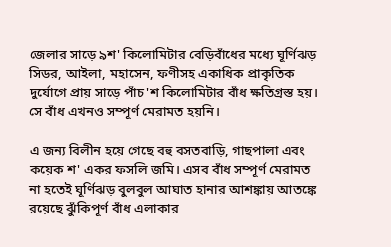জেলার সাড়ে ৯শ' কিলোমিটার বেড়িবাঁধের মধ্যে ঘূর্ণিঝড় সিডর, আইলা, মহাসেন, ফণীসহ একাধিক প্রাকৃতিক দুর্যোগে প্রায় সাড়ে পাঁচ'শ কিলোমিটার বাঁধ ক্ষতিগ্রস্ত হয়। সে বাঁধ এখনও সম্পূর্ণ মেরামত হয়নি।

এ জন্য বিলীন হয়ে গেছে বহু বসতবাড়ি, গাছপালা এবং কয়েক শ' একর ফসলি জমি। এসব বাঁধ সম্পূর্ণ মেরামত না হতেই ঘূর্ণিঝড় বুলবুল আঘাত হানার আশঙ্কায় আতঙ্কে রয়েছে ঝুঁকিপূর্ণ বাঁধ এলাকার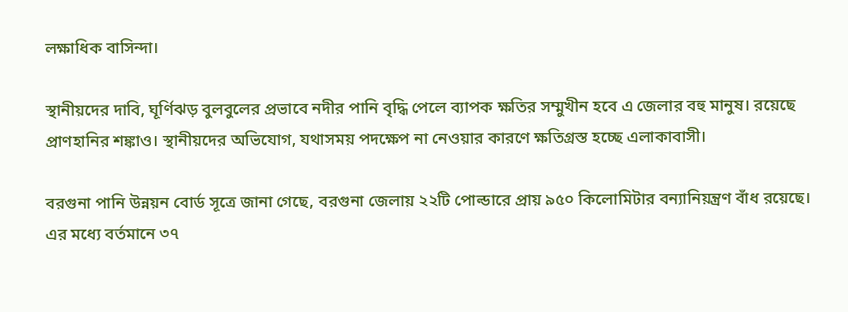লক্ষাধিক বাসিন্দা।

স্থানীয়দের দাবি, ঘূর্ণিঝড় বুলবুলের প্রভাবে নদীর পানি বৃদ্ধি পেলে ব্যাপক ক্ষতির সম্মুখীন হবে এ জেলার বহু মানুষ। রয়েছে প্রাণহানির শঙ্কাও। স্থানীয়দের অভিযোগ, যথাসময় পদক্ষেপ না নেওয়ার কারণে ক্ষতিগ্রস্ত হচ্ছে এলাকাবাসী।

বরগুনা পানি উন্নয়ন বোর্ড সূত্রে জানা গেছে, বরগুনা জেলায় ২২টি পোল্ডারে প্রায় ৯৫০ কিলোমিটার বন্যানিয়ন্ত্রণ বাঁধ রয়েছে। এর মধ্যে বর্তমানে ৩৭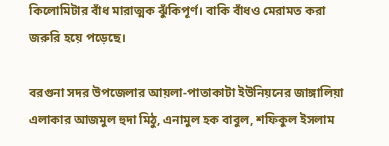কিলোমিটার বাঁধ মারাত্মক ঝুঁকিপূর্ণ। বাকি বাঁধও মেরামত করা জরুরি হয়ে পড়েছে।

বরগুনা সদর উপজেলার আয়লা-পাতাকাটা ইউনিয়নের জাঙ্গালিয়া এলাকার আজমুল হুদা মিঠু, এনামুল হক বাবুল, শফিকুল ইসলাম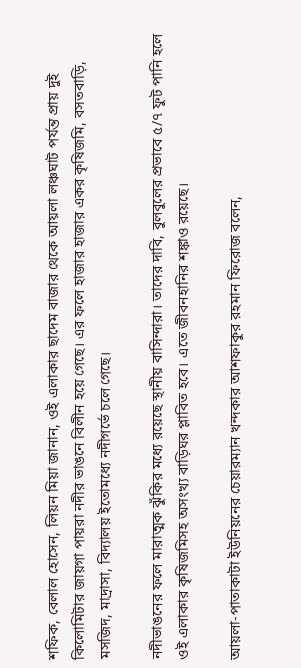শফিক, বেলাল হোসেন, লিয়ন মিয়া জানান, ওই এলাকার ছাদেম বাজার থেকে আয়লা লঞ্চঘাট পর্যন্ত প্রায় দুই কিলোমিটার জায়গা পায়রা নদীর ভাঙনে বিলীন হয়ে গেছে। এর ফলে হাজার হাজার একর কৃষিজমি, বসতবাড়ি, মসজিদ, মাদ্রাসা, বিদ্যালয় ইতোমধ্যে নদীগর্ভে চলে গেছে।

নদীভাঙনের ফলে মারাত্মক ঝুঁকির মধ্যে রয়েছে স্থানীয় বাসিন্দারা। তাদের দাবি, বুলবুলের প্রভাবে ৫/৭ ফুট পানি হলে ওই এলাকার কৃষিজমিসহ অসংখ্য বাড়িঘর প্লাবিত হবে। এতে জীবনহানির শঙ্কাও রয়েছে।

আয়লা-পাতাকাটা ইউনিয়নের চেয়ারম্যান খন্দকার আশফাকুর রহমান ফিরোজ বলেন,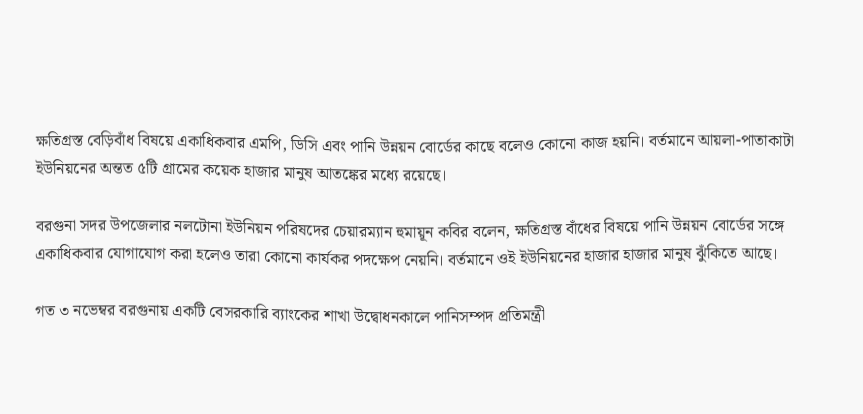ক্ষতিগ্রস্ত বেড়িবাঁধ বিষয়ে একাধিকবার এমপি, ডিসি এবং পানি উন্নয়ন বোর্ডের কাছে বলেও কোনো কাজ হয়নি। বর্তমানে আয়লা-পাতাকাটা ইউনিয়নের অন্তত ৫টি গ্রামের কয়েক হাজার মানুষ আতঙ্কের মধ্যে রয়েছে।

বরগুনা সদর উপজেলার নলটোনা ইউনিয়ন পরিষদের চেয়ারম্যান হুমায়ূন কবির বলেন, ক্ষতিগ্রস্ত বাঁধের বিষয়ে পানি উন্নয়ন বোর্ডের সঙ্গে একাধিকবার যোগাযোগ করা হলেও তারা কোনো কার্যকর পদক্ষেপ নেয়নি। বর্তমানে ওই ইউনিয়নের হাজার হাজার মানুষ ঝুঁকিতে আছে।

গত ৩ নভেম্বর বরগুনায় একটি বেসরকারি ব্যাংকের শাখা উদ্বোধনকালে পানিসম্পদ প্রতিমন্ত্রী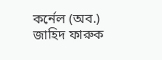কর্নেল (অব.) জাহিদ ফারুক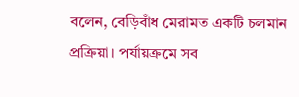বলেন, বেড়িবাঁধ মেরামত একটি চলমান প্রক্রিয়া। পর্যায়ক্রমে সব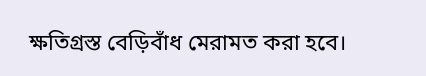ক্ষতিগ্রস্ত বেড়িবাঁধ মেরামত করা হবে।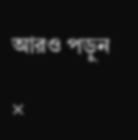আরও পড়ুন

×